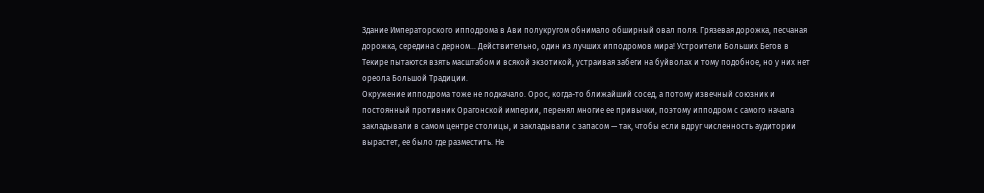Здание Императорского ипподрома в Ави полукругом обнимало обширный овал поля. Грязевая дорожка, песчаная дорожка, середина с дерном… Действительно, один из лучших ипподромов мира! Устроители Больших Бегов в Текире пытаются взять масштабом и всякой экзотикой, устраивая забеги на буйволах и тому подобное, но у них нет ореола Большой Традиции.
Окружение ипподрома тоже не подкачало. Орос, когда-то ближайший сосед, а потому извечный союзник и постоянный противник Орагонской империи, перенял многие ее привычки, поэтому ипподром с самого начала закладывали в самом центре столицы, и закладывали с запасом — так, чтобы если вдруг численность аудитории вырастет, ее было где разместить. Не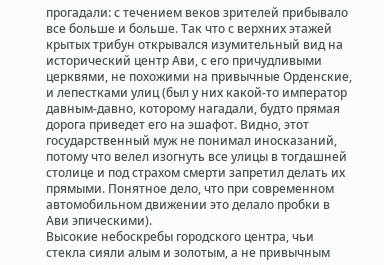прогадали: с течением веков зрителей прибывало все больше и больше. Так что с верхних этажей крытых трибун открывался изумительный вид на исторический центр Ави, с его причудливыми церквями, не похожими на привычные Орденские, и лепестками улиц (был у них какой-то император давным-давно, которому нагадали, будто прямая дорога приведет его на эшафот. Видно, этот государственный муж не понимал иносказаний, потому что велел изогнуть все улицы в тогдашней столице и под страхом смерти запретил делать их прямыми. Понятное дело, что при современном автомобильном движении это делало пробки в Ави эпическими).
Высокие небоскребы городского центра, чьи стекла сияли алым и золотым, а не привычным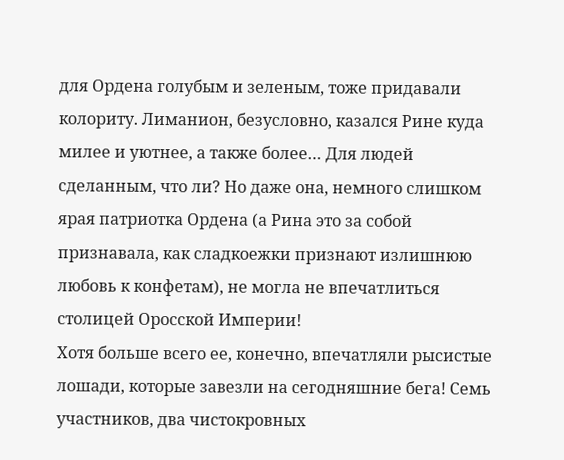для Ордена голубым и зеленым, тоже придавали колориту. Лиманион, безусловно, казался Рине куда милее и уютнее, а также более… Для людей сделанным, что ли? Но даже она, немного слишком ярая патриотка Ордена (а Рина это за собой признавала, как сладкоежки признают излишнюю любовь к конфетам), не могла не впечатлиться столицей Оросской Империи!
Хотя больше всего ее, конечно, впечатляли рысистые лошади, которые завезли на сегодняшние бега! Семь участников, два чистокровных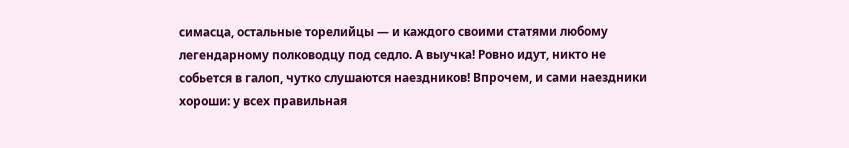симасца, остальные торелийцы — и каждого своими статями любому легендарному полководцу под седло. А выучка! Ровно идут, никто не собьется в галоп, чутко слушаются наездников! Впрочем, и сами наездники хороши: у всех правильная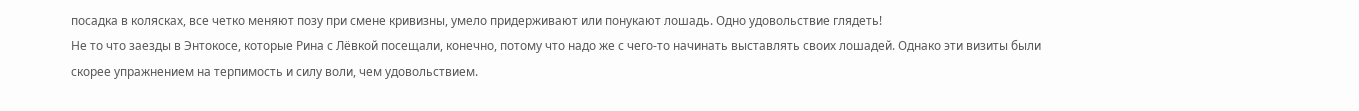посадка в колясках, все четко меняют позу при смене кривизны, умело придерживают или понукают лошадь. Одно удовольствие глядеть!
Не то что заезды в Энтокосе, которые Рина с Лёвкой посещали, конечно, потому что надо же с чего-то начинать выставлять своих лошадей. Однако эти визиты были скорее упражнением на терпимость и силу воли, чем удовольствием.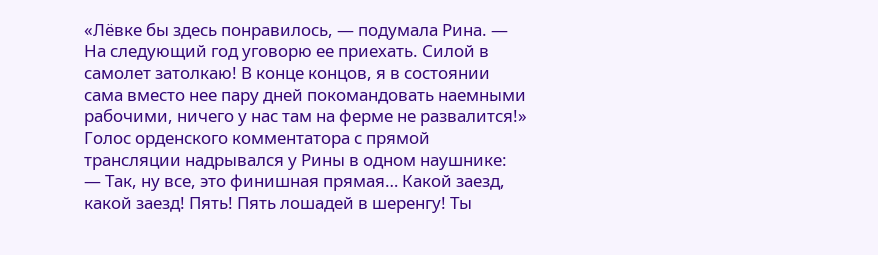«Лёвке бы здесь понравилось, — подумала Рина. — На следующий год уговорю ее приехать. Силой в самолет затолкаю! В конце концов, я в состоянии сама вместо нее пару дней покомандовать наемными рабочими, ничего у нас там на ферме не развалится!»
Голос орденского комментатора с прямой трансляции надрывался у Рины в одном наушнике:
— Так, ну все, это финишная прямая… Какой заезд, какой заезд! Пять! Пять лошадей в шеренгу! Ты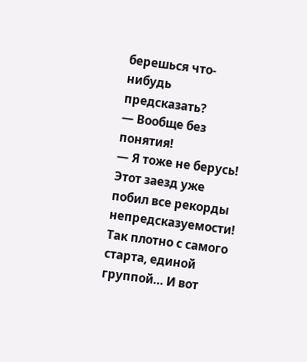берешься что-нибудь предсказать?
— Вообще без понятия!
— Я тоже не берусь! Этот заезд уже побил все рекорды непредсказуемости! Так плотно с самого старта, единой группой… И вот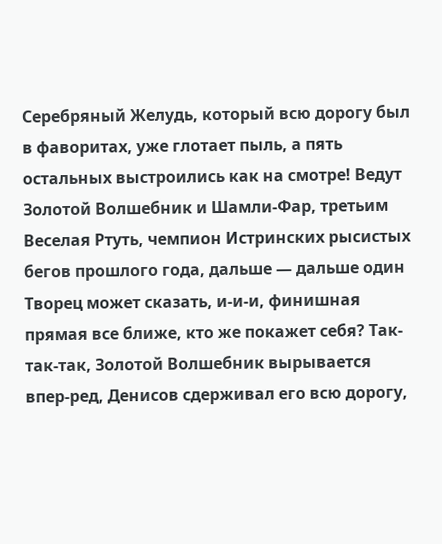Серебряный Желудь, который всю дорогу был в фаворитах, уже глотает пыль, а пять остальных выстроились как на смотре! Ведут Золотой Волшебник и Шамли-Фар, третьим Веселая Ртуть, чемпион Истринских рысистых бегов прошлого года, дальше — дальше один Творец может сказать, и-и-и, финишная прямая все ближе, кто же покажет себя? Так-так-так, Золотой Волшебник вырывается впер-ред, Денисов сдерживал его всю дорогу,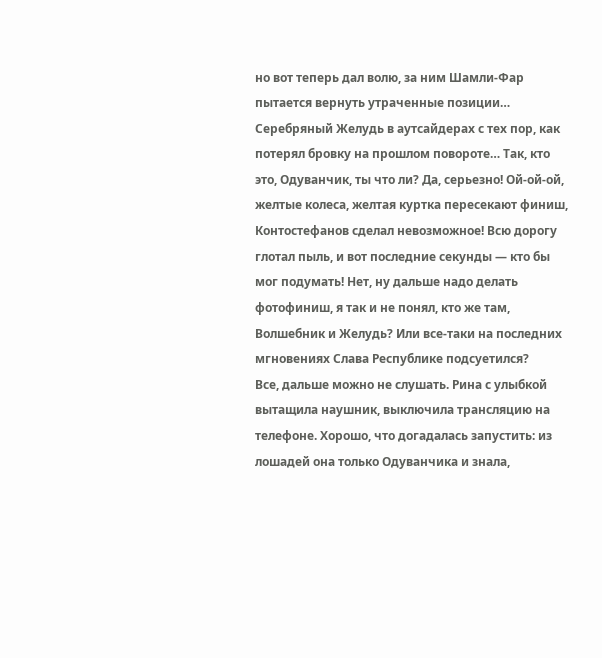но вот теперь дал волю, за ним Шамли-Фар пытается вернуть утраченные позиции… Серебряный Желудь в аутсайдерах с тех пор, как потерял бровку на прошлом повороте… Так, кто это, Одуванчик, ты что ли? Да, серьезно! Ой-ой-ой, желтые колеса, желтая куртка пересекают финиш, Контостефанов сделал невозможное! Всю дорогу глотал пыль, и вот последние секунды — кто бы мог подумать! Нет, ну дальше надо делать фотофиниш, я так и не понял, кто же там, Волшебник и Желудь? Или все-таки на последних мгновениях Слава Республике подсуетился?
Все, дальше можно не слушать. Рина с улыбкой вытащила наушник, выключила трансляцию на телефоне. Хорошо, что догадалась запустить: из лошадей она только Одуванчика и знала,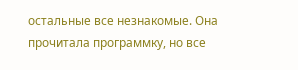остальные все незнакомые. Она прочитала программку, но все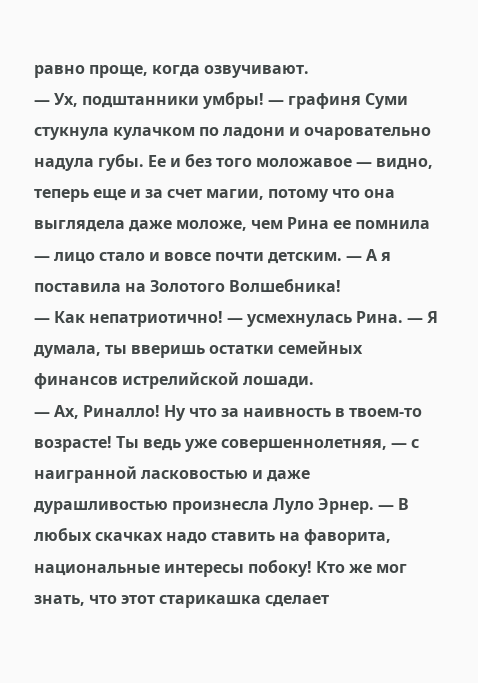равно проще, когда озвучивают.
— Ух, подштанники умбры! — графиня Суми стукнула кулачком по ладони и очаровательно надула губы. Ее и без того моложавое — видно, теперь еще и за счет магии, потому что она выглядела даже моложе, чем Рина ее помнила — лицо стало и вовсе почти детским. — А я поставила на Золотого Волшебника!
— Как непатриотично! — усмехнулась Рина. — Я думала, ты вверишь остатки семейных финансов истрелийской лошади.
— Ах, Риналло! Ну что за наивность в твоем-то возрасте! Ты ведь уже совершеннолетняя, — с наигранной ласковостью и даже дурашливостью произнесла Луло Эрнер. — В любых скачках надо ставить на фаворита, национальные интересы побоку! Кто же мог знать, что этот старикашка сделает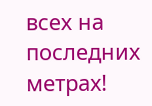всех на последних метрах!